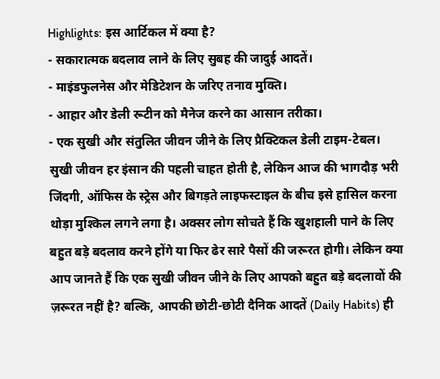Highlights: इस आर्टिकल में क्या है?
- सकारात्मक बदलाव लाने के लिए सुबह की जादुई आदतें।
- माइंडफुलनेस और मेडिटेशन के जरिए तनाव मुक्ति।
- आहार और डेली रूटीन को मैनेज करने का आसान तरीका।
- एक सुखी और संतुलित जीवन जीने के लिए प्रैक्टिकल डेली टाइम-टेबल।
सुखी जीवन हर इंसान की पहली चाहत होती है, लेकिन आज की भागदौड़ भरी जिंदगी, ऑफिस के स्ट्रेस और बिगड़ते लाइफस्टाइल के बीच इसे हासिल करना थोड़ा मुश्किल लगने लगा है। अक्सर लोग सोचते हैं कि खुशहाली पाने के लिए बहुत बड़े बदलाव करने होंगे या फिर ढेर सारे पैसों की जरूरत होगी। लेकिन क्या आप जानते हैं कि एक सुखी जीवन जीने के लिए आपको बहुत बड़े बदलावों की ज़रूरत नहीं है? बल्कि, आपकी छोटी-छोटी दैनिक आदतें (Daily Habits) ही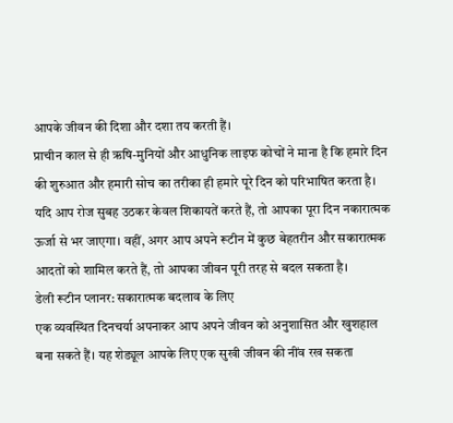आपके जीवन की दिशा और दशा तय करती हैं।
प्राचीन काल से ही ऋषि-मुनियों और आधुनिक लाइफ कोचों ने माना है कि हमारे दिन की शुरुआत और हमारी सोच का तरीका ही हमारे पूरे दिन को परिभाषित करता है। यदि आप रोज सुबह उठकर केवल शिकायतें करते हैं, तो आपका पूरा दिन नकारात्मक ऊर्जा से भर जाएगा। वहीं, अगर आप अपने रूटीन में कुछ बेहतरीन और सकारात्मक आदतों को शामिल करते हैं, तो आपका जीवन पूरी तरह से बदल सकता है।
डेली रूटीन प्लानर: सकारात्मक बदलाव के लिए
एक व्यवस्थित दिनचर्या अपनाकर आप अपने जीवन को अनुशासित और खुशहाल बना सकते हैं। यह शेड्यूल आपके लिए एक सुखी जीवन की नींव रख सकता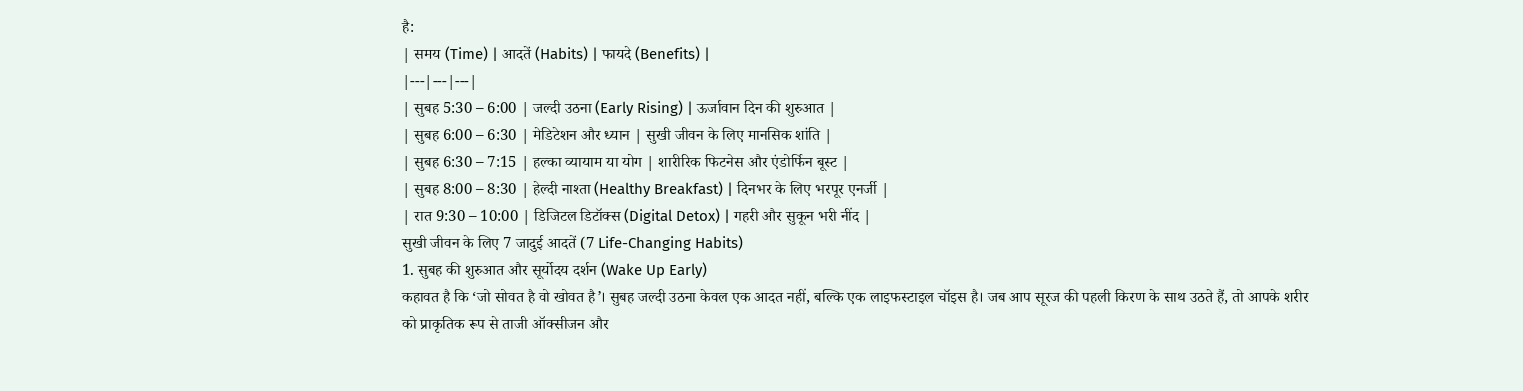है:
| समय (Time) | आदतें (Habits) | फायदे (Benefits) |
|---|---|---|
| सुबह 5:30 – 6:00 | जल्दी उठना (Early Rising) | ऊर्जावान दिन की शुरुआत |
| सुबह 6:00 – 6:30 | मेडिटेशन और ध्यान | सुखी जीवन के लिए मानसिक शांति |
| सुबह 6:30 – 7:15 | हल्का व्यायाम या योग | शारीरिक फिटनेस और एंडोर्फिन बूस्ट |
| सुबह 8:00 – 8:30 | हेल्दी नाश्ता (Healthy Breakfast) | दिनभर के लिए भरपूर एनर्जी |
| रात 9:30 – 10:00 | डिजिटल डिटॉक्स (Digital Detox) | गहरी और सुकून भरी नींद |
सुखी जीवन के लिए 7 जादुई आदतें (7 Life-Changing Habits)
1. सुबह की शुरुआत और सूर्योदय दर्शन (Wake Up Early)
कहावत है कि ‘जो सोवत है वो खोवत है’। सुबह जल्दी उठना केवल एक आदत नहीं, बल्कि एक लाइफस्टाइल चॉइस है। जब आप सूरज की पहली किरण के साथ उठते हैं, तो आपके शरीर को प्राकृतिक रूप से ताजी ऑक्सीजन और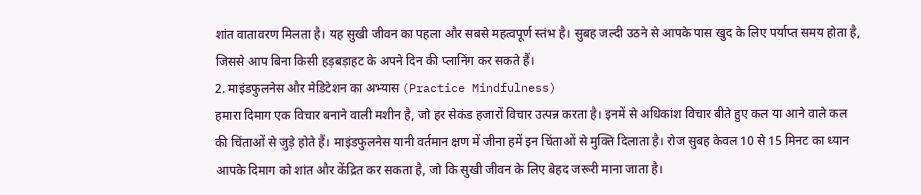शांत वातावरण मिलता है। यह सुखी जीवन का पहला और सबसे महत्वपूर्ण स्तंभ है। सुबह जल्दी उठने से आपके पास खुद के लिए पर्याप्त समय होता है, जिससे आप बिना किसी हड़बड़ाहट के अपने दिन की प्लानिंग कर सकते हैं।
2. माइंडफुलनेस और मेडिटेशन का अभ्यास (Practice Mindfulness)
हमारा दिमाग एक विचार बनाने वाली मशीन है, जो हर सेकंड हजारों विचार उत्पन्न करता है। इनमें से अधिकांश विचार बीते हुए कल या आने वाले कल की चिंताओं से जुड़े होते हैं। माइंडफुलनेस यानी वर्तमान क्षण में जीना हमें इन चिंताओं से मुक्ति दिलाता है। रोज सुबह केवल 10 से 15 मिनट का ध्यान आपके दिमाग को शांत और केंद्रित कर सकता है, जो कि सुखी जीवन के लिए बेहद जरूरी माना जाता है।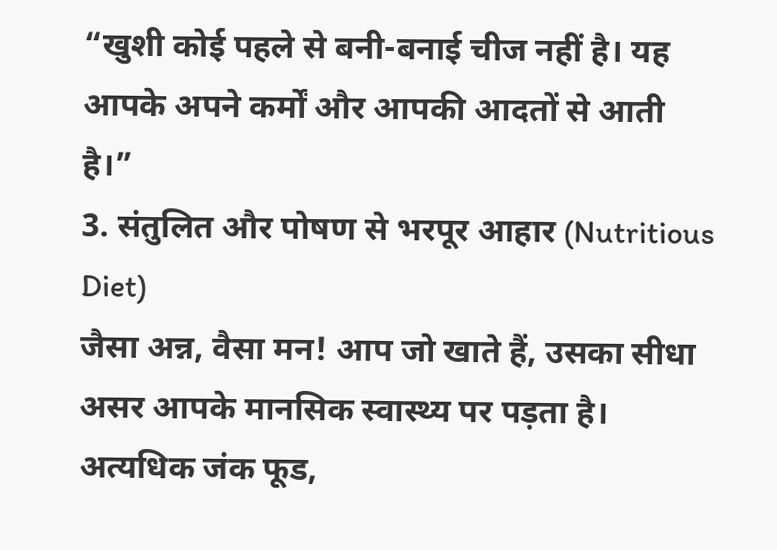“खुशी कोई पहले से बनी-बनाई चीज नहीं है। यह आपके अपने कर्मों और आपकी आदतों से आती है।”
3. संतुलित और पोषण से भरपूर आहार (Nutritious Diet)
जैसा अन्न, वैसा मन! आप जो खाते हैं, उसका सीधा असर आपके मानसिक स्वास्थ्य पर पड़ता है। अत्यधिक जंक फूड,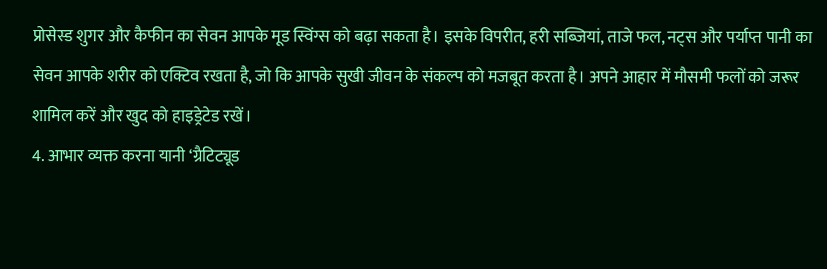प्रोसेस्ड शुगर और कैफीन का सेवन आपके मूड स्विंग्स को बढ़ा सकता है। इसके विपरीत, हरी सब्जियां, ताजे फल, नट्स और पर्याप्त पानी का सेवन आपके शरीर को एक्टिव रखता है, जो कि आपके सुखी जीवन के संकल्प को मजबूत करता है। अपने आहार में मौसमी फलों को जरूर शामिल करें और खुद को हाइड्रेटेड रखें।
4. आभार व्यक्त करना यानी ‘ग्रैटिट्यूड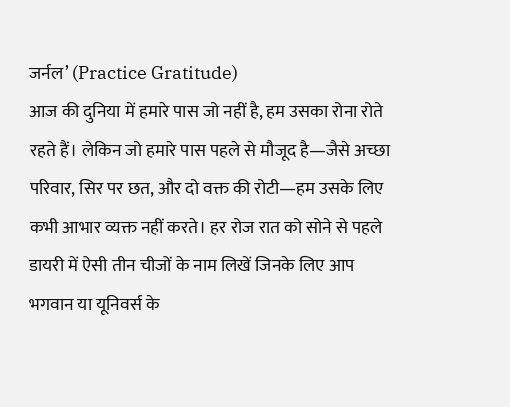जर्नल’ (Practice Gratitude)
आज की दुनिया में हमारे पास जो नहीं है, हम उसका रोना रोते रहते हैं। लेकिन जो हमारे पास पहले से मौजूद है—जैसे अच्छा परिवार, सिर पर छत, और दो वक्त की रोटी—हम उसके लिए कभी आभार व्यक्त नहीं करते। हर रोज रात को सोने से पहले डायरी में ऐसी तीन चीजों के नाम लिखें जिनके लिए आप भगवान या यूनिवर्स के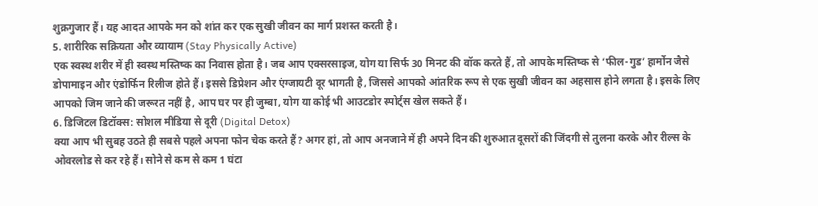शुक्रगुजार हैं। यह आदत आपके मन को शांत कर एक सुखी जीवन का मार्ग प्रशस्त करती है।
5. शारीरिक सक्रियता और व्यायाम (Stay Physically Active)
एक स्वस्थ शरीर में ही स्वस्थ मस्तिष्क का निवास होता है। जब आप एक्सरसाइज, योग या सिर्फ 30 मिनट की वॉक करते हैं, तो आपके मस्तिष्क से ‘फील-गुड’ हार्मोन जैसे डोपामाइन और एंडोर्फिन रिलीज होते हैं। इससे डिप्रेशन और एंग्जायटी दूर भागती है, जिससे आपको आंतरिक रूप से एक सुखी जीवन का अहसास होने लगता है। इसके लिए आपको जिम जाने की जरूरत नहीं है, आप घर पर ही जुम्बा, योग या कोई भी आउटडोर स्पोर्ट्स खेल सकते हैं।
6. डिजिटल डिटॉक्स: सोशल मीडिया से दूरी (Digital Detox)
क्या आप भी सुबह उठते ही सबसे पहले अपना फोन चेक करते हैं? अगर हां, तो आप अनजाने में ही अपने दिन की शुरुआत दूसरों की जिंदगी से तुलना करके और रील्स के ओवरलोड से कर रहे हैं। सोने से कम से कम 1 घंटा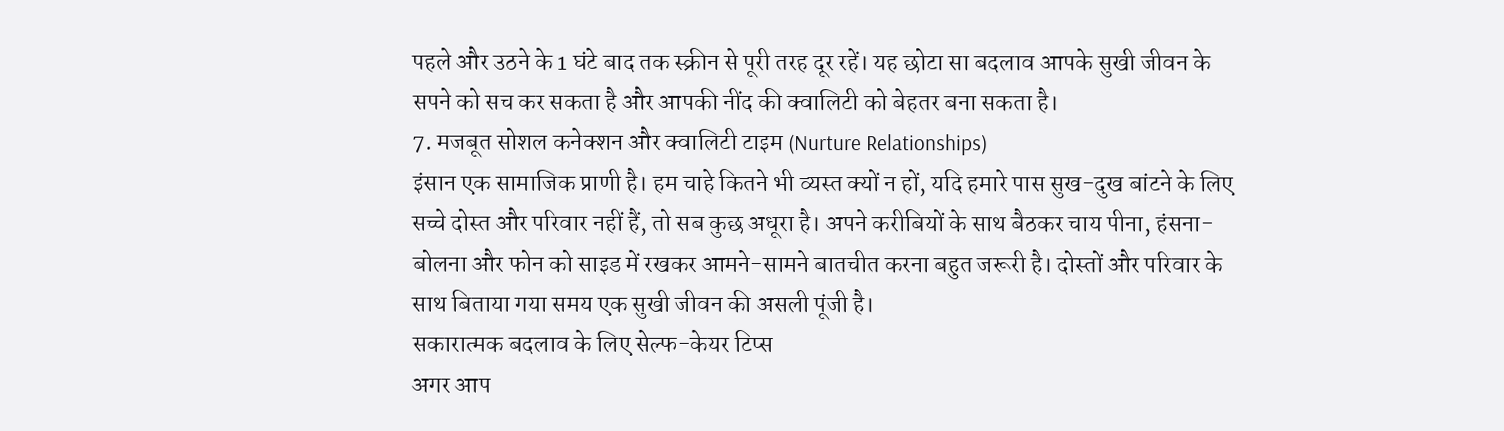पहले और उठने के 1 घंटे बाद तक स्क्रीन से पूरी तरह दूर रहें। यह छोटा सा बदलाव आपके सुखी जीवन के सपने को सच कर सकता है और आपकी नींद की क्वालिटी को बेहतर बना सकता है।
7. मजबूत सोशल कनेक्शन और क्वालिटी टाइम (Nurture Relationships)
इंसान एक सामाजिक प्राणी है। हम चाहे कितने भी व्यस्त क्यों न हों, यदि हमारे पास सुख-दुख बांटने के लिए सच्चे दोस्त और परिवार नहीं हैं, तो सब कुछ अधूरा है। अपने करीबियों के साथ बैठकर चाय पीना, हंसना-बोलना और फोन को साइड में रखकर आमने-सामने बातचीत करना बहुत जरूरी है। दोस्तों और परिवार के साथ बिताया गया समय एक सुखी जीवन की असली पूंजी है।
सकारात्मक बदलाव के लिए सेल्फ-केयर टिप्स
अगर आप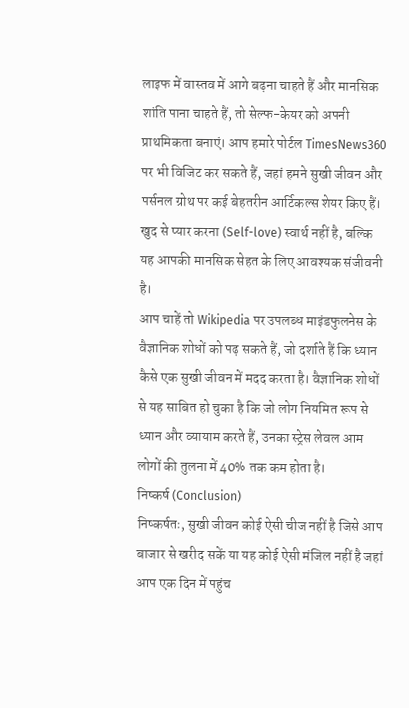लाइफ में वास्तव में आगे बढ़ना चाहते हैं और मानसिक शांति पाना चाहते हैं, तो सेल्फ-केयर को अपनी प्राथमिकता बनाएं। आप हमारे पोर्टल TimesNews360 पर भी विजिट कर सकते हैं, जहां हमने सुखी जीवन और पर्सनल ग्रोथ पर कई बेहतरीन आर्टिकल्स शेयर किए हैं। खुद से प्यार करना (Self-love) स्वार्थ नहीं है, बल्कि यह आपकी मानसिक सेहत के लिए आवश्यक संजीवनी है।
आप चाहें तो Wikipedia पर उपलब्ध माइंडफुलनेस के वैज्ञानिक शोधों को पढ़ सकते हैं, जो दर्शाते हैं कि ध्यान कैसे एक सुखी जीवन में मदद करता है। वैज्ञानिक शोधों से यह साबित हो चुका है कि जो लोग नियमित रूप से ध्यान और व्यायाम करते हैं, उनका स्ट्रेस लेवल आम लोगों की तुलना में 40% तक कम होता है।
निष्कर्ष (Conclusion)
निष्कर्षतः, सुखी जीवन कोई ऐसी चीज नहीं है जिसे आप बाजार से खरीद सकें या यह कोई ऐसी मंजिल नहीं है जहां आप एक दिन में पहुंच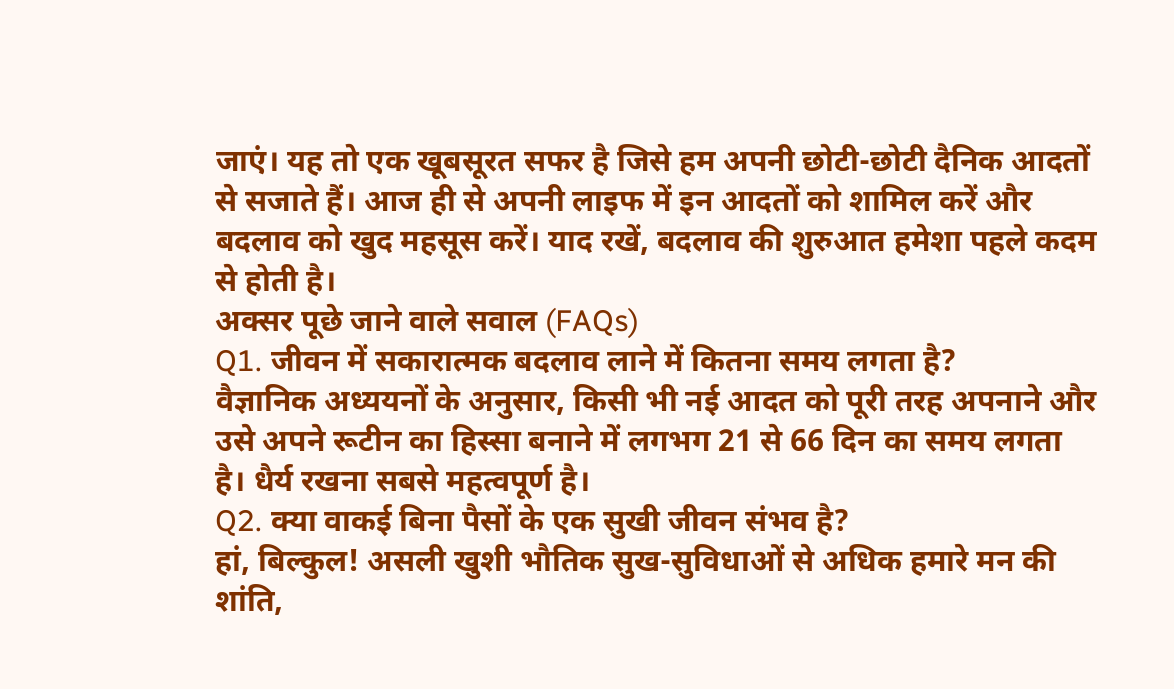जाएं। यह तो एक खूबसूरत सफर है जिसे हम अपनी छोटी-छोटी दैनिक आदतों से सजाते हैं। आज ही से अपनी लाइफ में इन आदतों को शामिल करें और बदलाव को खुद महसूस करें। याद रखें, बदलाव की शुरुआत हमेशा पहले कदम से होती है।
अक्सर पूछे जाने वाले सवाल (FAQs)
Q1. जीवन में सकारात्मक बदलाव लाने में कितना समय लगता है?
वैज्ञानिक अध्ययनों के अनुसार, किसी भी नई आदत को पूरी तरह अपनाने और उसे अपने रूटीन का हिस्सा बनाने में लगभग 21 से 66 दिन का समय लगता है। धैर्य रखना सबसे महत्वपूर्ण है।
Q2. क्या वाकई बिना पैसों के एक सुखी जीवन संभव है?
हां, बिल्कुल! असली खुशी भौतिक सुख-सुविधाओं से अधिक हमारे मन की शांति,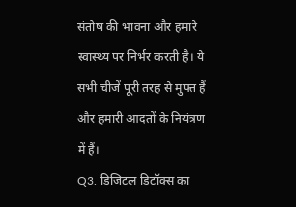संतोष की भावना और हमारे स्वास्थ्य पर निर्भर करती है। ये सभी चीजें पूरी तरह से मुफ्त हैं और हमारी आदतों के नियंत्रण में हैं।
Q3. डिजिटल डिटॉक्स का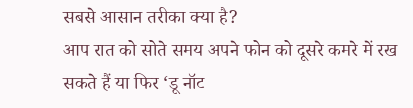सबसे आसान तरीका क्या है?
आप रात को सोते समय अपने फोन को दूसरे कमरे में रख सकते हैं या फिर ‘डू नॉट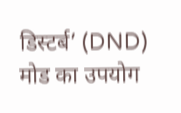डिस्टर्ब’ (DND) मोड का उपयोग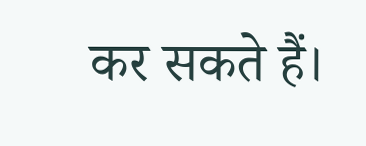कर सकते हैं।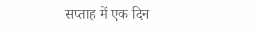सप्ताह में एक दिन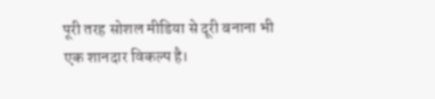पूरी तरह सोशल मीडिया से दूरी बनाना भी एक शानदार विकल्प है।